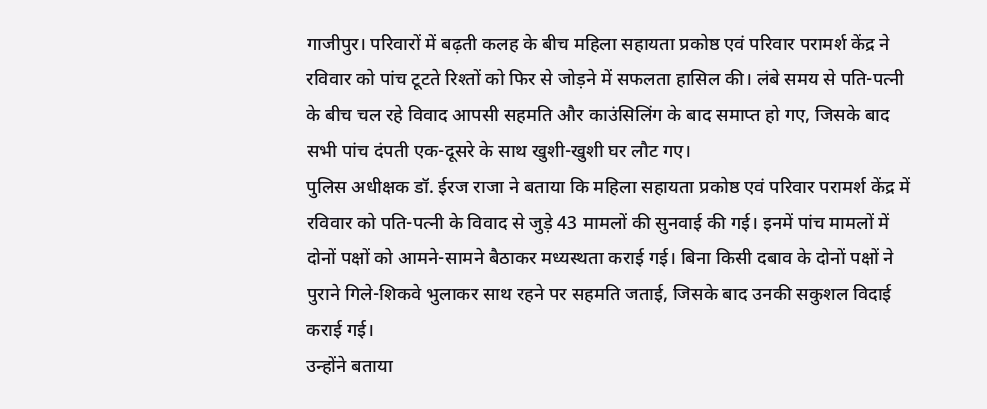गाजीपुर। परिवारों में बढ़ती कलह के बीच महिला सहायता प्रकोष्ठ एवं परिवार परामर्श केंद्र ने रविवार को पांच टूटते रिश्तों को फिर से जोड़ने में सफलता हासिल की। लंबे समय से पति-पत्नी के बीच चल रहे विवाद आपसी सहमति और काउंसिलिंग के बाद समाप्त हो गए, जिसके बाद सभी पांच दंपती एक-दूसरे के साथ खुशी-खुशी घर लौट गए।
पुलिस अधीक्षक डॉ. ईरज राजा ने बताया कि महिला सहायता प्रकोष्ठ एवं परिवार परामर्श केंद्र में रविवार को पति-पत्नी के विवाद से जुड़े 43 मामलों की सुनवाई की गई। इनमें पांच मामलों में दोनों पक्षों को आमने-सामने बैठाकर मध्यस्थता कराई गई। बिना किसी दबाव के दोनों पक्षों ने पुराने गिले-शिकवे भुलाकर साथ रहने पर सहमति जताई, जिसके बाद उनकी सकुशल विदाई कराई गई।
उन्होंने बताया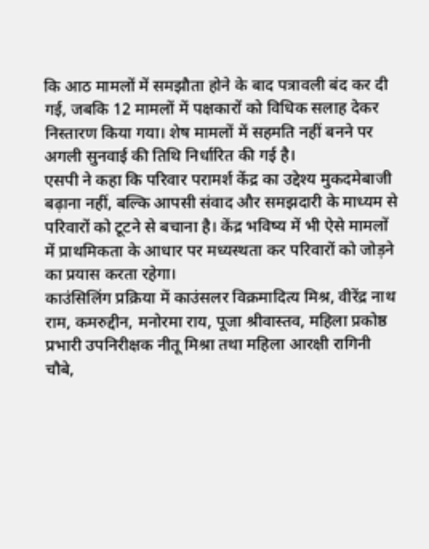कि आठ मामलों में समझौता होने के बाद पत्रावली बंद कर दी गई, जबकि 12 मामलों में पक्षकारों को विधिक सलाह देकर निस्तारण किया गया। शेष मामलों में सहमति नहीं बनने पर अगली सुनवाई की तिथि निर्धारित की गई है।
एसपी ने कहा कि परिवार परामर्श केंद्र का उद्देश्य मुकदमेबाजी बढ़ाना नहीं, बल्कि आपसी संवाद और समझदारी के माध्यम से परिवारों को टूटने से बचाना है। केंद्र भविष्य में भी ऐसे मामलों में प्राथमिकता के आधार पर मध्यस्थता कर परिवारों को जोड़ने का प्रयास करता रहेगा।
काउंसिलिंग प्रक्रिया में काउंसलर विक्रमादित्य मिश्र, वीरेंद्र नाथ राम, कमरुद्दीन, मनोरमा राय, पूजा श्रीवास्तव, महिला प्रकोष्ठ प्रभारी उपनिरीक्षक नीतू मिश्रा तथा महिला आरक्षी रागिनी चौबे,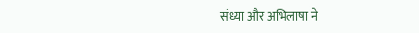संध्या और अभिलाषा ने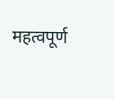महत्वपूर्ण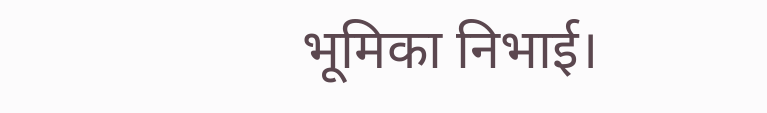भूमिका निभाई।